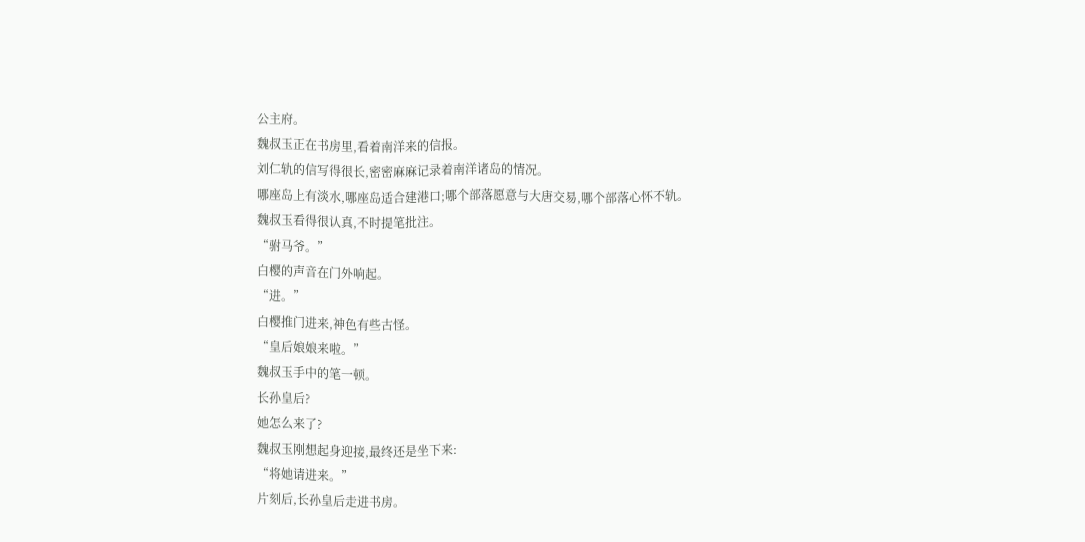公主府。
魏叔玉正在书房里,看着南洋来的信报。
刘仁轨的信写得很长,密密麻麻记录着南洋诸岛的情况。
哪座岛上有淡水,哪座岛适合建港口;哪个部落愿意与大唐交易,哪个部落心怀不轨。
魏叔玉看得很认真,不时提笔批注。
“驸马爷。”
白樱的声音在门外响起。
“进。”
白樱推门进来,神色有些古怪。
“皇后娘娘来啦。”
魏叔玉手中的笔一顿。
长孙皇后?
她怎么来了?
魏叔玉刚想起身迎接,最终还是坐下来:
“将她请进来。”
片刻后,长孙皇后走进书房。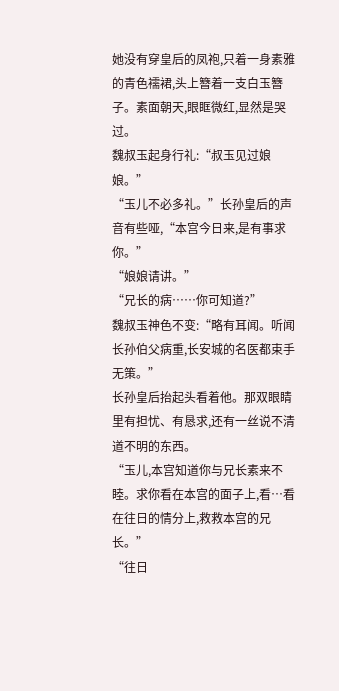她没有穿皇后的凤袍,只着一身素雅的青色襦裙,头上簪着一支白玉簪子。素面朝天,眼眶微红,显然是哭过。
魏叔玉起身行礼:“叔玉见过娘娘。”
“玉儿不必多礼。”长孙皇后的声音有些哑,“本宫今日来,是有事求你。”
“娘娘请讲。”
“兄长的病……你可知道?”
魏叔玉神色不变:“略有耳闻。听闻长孙伯父病重,长安城的名医都束手无策。”
长孙皇后抬起头看着他。那双眼睛里有担忧、有恳求,还有一丝说不清道不明的东西。
“玉儿,本宫知道你与兄长素来不睦。求你看在本宫的面子上,看…看在往日的情分上,救救本宫的兄长。”
“往日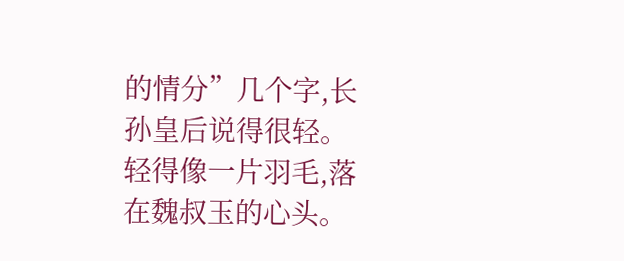的情分”几个字,长孙皇后说得很轻。
轻得像一片羽毛,落在魏叔玉的心头。